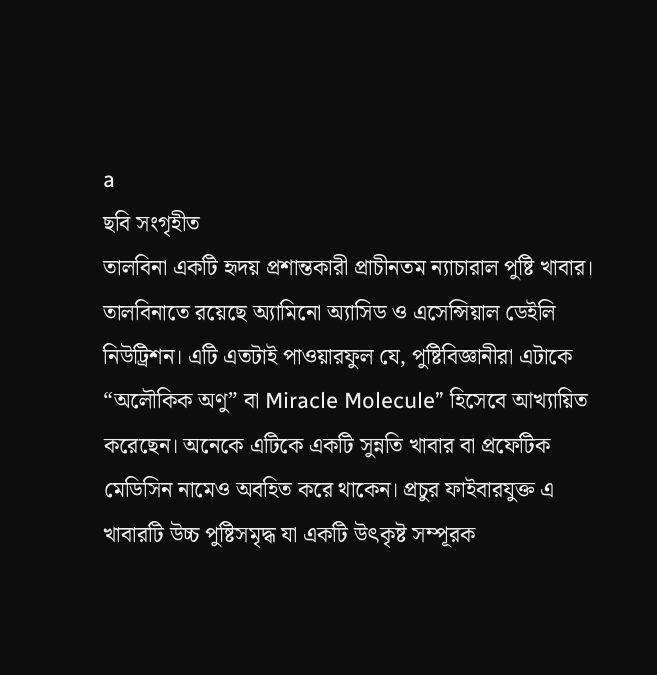a
ছবি সংগৃহীত
তালবিনা একটি হৃদয় প্রশান্তকারী প্রাচীনতম ন্যাচারাল পুষ্টি খাবার। তালবিনাতে রয়েছে অ্যামিনো অ্যাসিড ও এসেন্সিয়াল ডেইলি নিউট্রিশন। এটি এতটাই পাওয়ারফুল যে, পুষ্টিবিজ্ঞানীরা এটাকে “অলৌকিক অণু” বা Miracle Molecule” হিসেবে আখ্যায়িত করেছেন। অনেকে এটিকে একটি সুন্নতি খাবার বা প্রফেটিক মেডিসিন নামেও অবহিত করে থাকেন। প্রচুর ফাইবারযুক্ত এ খাবারটি উচ্চ পুষ্টিসমৃদ্ধ যা একটি উৎকৃষ্ট সম্পূরক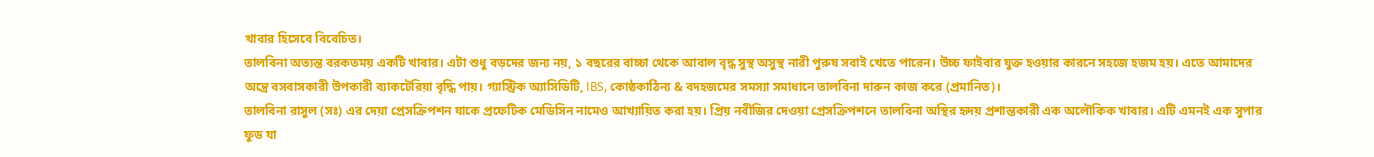খাবার হিসেবে বিবেচিত।
তালবিনা অত্যন্ত বরকতময় একটি খাবার। এটা শুধু বড়দের জন্য নয়, ১ বছরের বাচ্চা থেকে আবাল বৃদ্ধ সুস্থ অসুস্থ নারী পুরুষ সবাই খেতে পারেন। উচ্চ ফাইবার যুক্ত হওয়ার কারনে সহজে হজম হয়। এতে আমাদের অন্ত্রে বসবাসকারী উপকারী ব্যাকটেরিয়া বৃদ্ধি পায়। গ্যাস্ট্রিক অ্যাসিডিটি, IBS, কোষ্ঠকাঠিন্য & বদহজমের সমস্যা সমাধানে তালবিনা দারুন কাজ করে (প্রমানিত)।
তালবিনা রাসুল (সঃ) এর দেয়া প্রেসক্রিপশন যাকে প্রফেটিক মেডিসিন নামেও আখ্যায়িত করা হয়। প্রিয় নবীজির দেওয়া প্রেসক্রিপশনে তালবিনা অস্থির হৃদয় প্রশান্তকারী এক অলৌকিক খাবার। এটি এমনই এক সুপার ফুড যা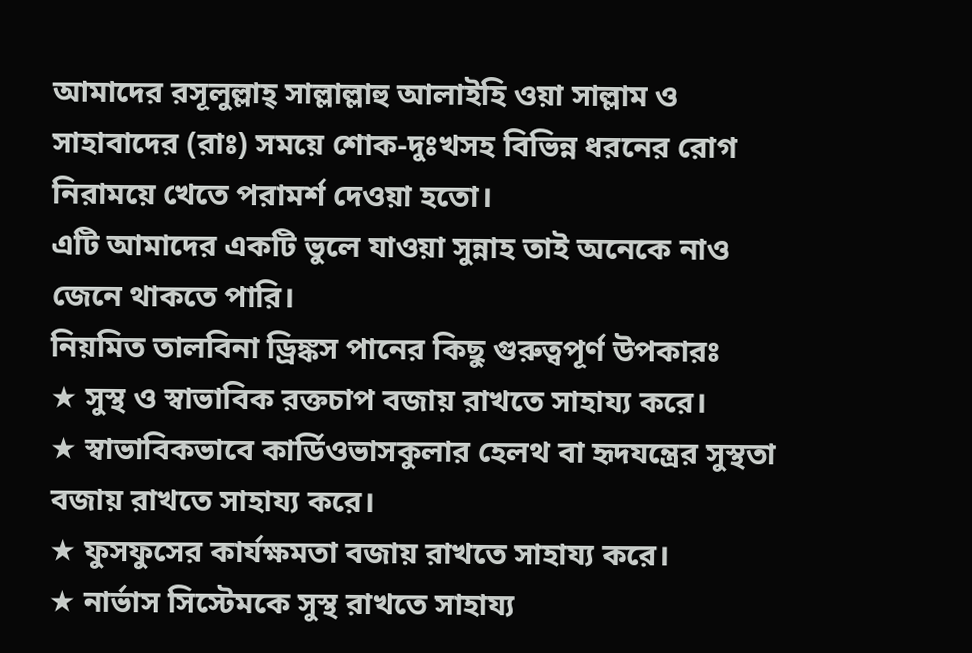আমাদের রসূলুল্লাহ্ সাল্লাল্লাহু আলাইহি ওয়া সাল্লাম ও সাহাবাদের (রাঃ) সময়ে শোক-দুঃখসহ বিভিন্ন ধরনের রোগ নিরাময়ে খেতে পরামর্শ দেওয়া হতো।
এটি আমাদের একটি ভুলে যাওয়া সুন্নাহ তাই অনেকে নাও জেনে থাকতে পারি।
নিয়মিত তালবিনা ড্রিঙ্কস পানের কিছু গুরুত্বপূর্ণ উপকারঃ
★ সুস্থ ও স্বাভাবিক রক্তচাপ বজায় রাখতে সাহায্য করে।
★ স্বাভাবিকভাবে কার্ডিওভাসকুলার হেলথ বা হৃদযন্ত্রের সুস্থতা বজায় রাখতে সাহায্য করে।
★ ফুসফুসের কার্যক্ষমতা বজায় রাখতে সাহায্য করে।
★ নার্ভাস সিস্টেমকে সুস্থ রাখতে সাহায্য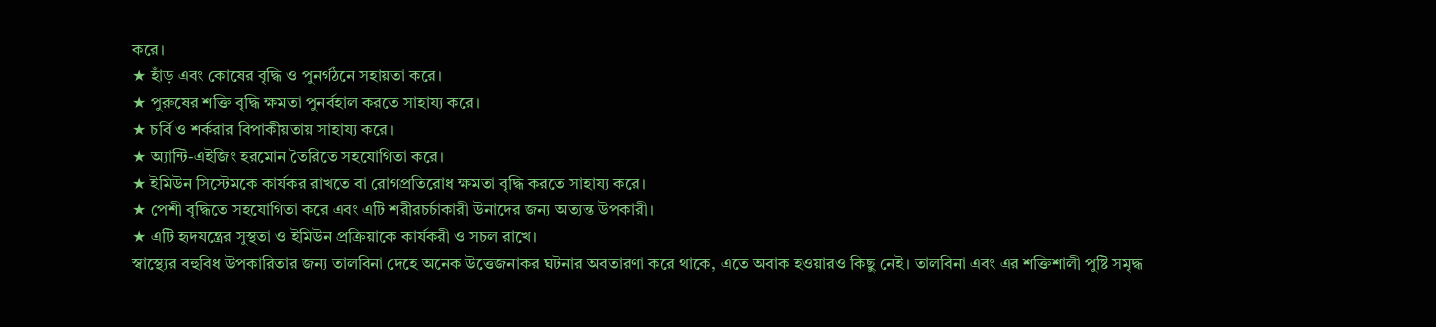করে।
★ হাঁড় এবং কোষের বৃদ্ধি ও পুনর্গঠনে সহায়তা করে।
★ পুরুষের শক্তি বৃদ্ধি ক্ষমতা পুনর্বহাল করতে সাহায্য করে।
★ চর্বি ও শর্করার বিপাকীয়তায় সাহায্য করে।
★ অ্যান্টি-এইজিং হরমোন তৈরিতে সহযোগিতা করে।
★ ইমিউন সিস্টেমকে কার্যকর রাখতে বা রোগপ্রতিরোধ ক্ষমতা বৃদ্ধি করতে সাহায্য করে।
★ পেশী বৃদ্ধিতে সহযোগিতা করে এবং এটি শরীরচর্চাকারী উনাদের জন্য অত্যন্ত উপকারী।
★ এটি হৃদযন্ত্রের সুস্থতা ও ইমিউন প্রক্রিয়াকে কার্যকরী ও সচল রাখে।
স্বাস্থ্যের বহুবিধ উপকারিতার জন্য তালবিনা দেহে অনেক উত্তেজনাকর ঘটনার অবতারণা করে থাকে, এতে অবাক হওয়ারও কিছু নেই। তালবিনা এবং এর শক্তিশালী পুষ্টি সমৃদ্ধ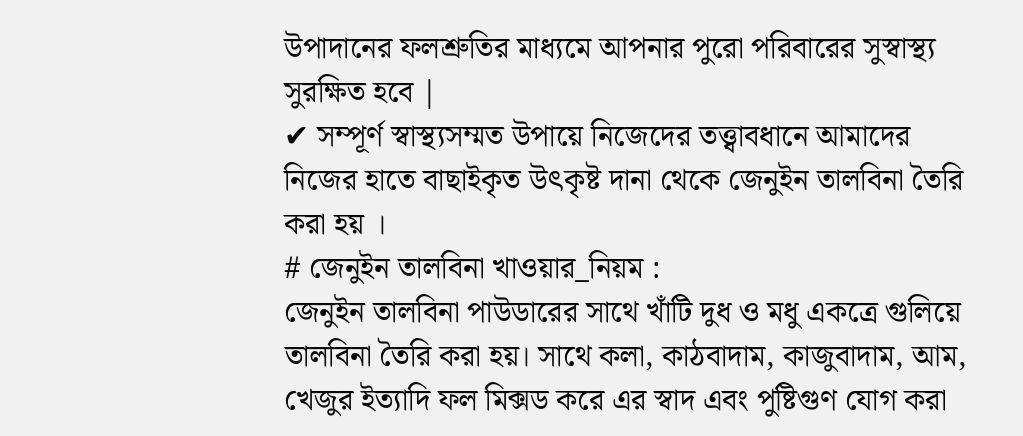উপাদানের ফলশ্রুতির মাধ্যমে আপনার পুরো পরিবারের সুস্বাস্থ্য সুরক্ষিত হবে |
✔ সম্পূর্ণ স্বাস্থ্যসম্মত উপায়ে নিজেদের তত্ত্বাবধানে আমাদের নিজের হাতে বাছাইকৃত উৎকৃষ্ট দানা থেকে জেনুইন তালবিনা তৈরি করা হয় ।
# জেনুইন তালবিনা খাওয়ার_নিয়ম :
জেনুইন তালবিনা পাউডারের সাথে খাঁটি দুধ ও মধু একত্রে গুলিয়ে তালবিনা তৈরি করা হয়। সাথে কলা, কাঠবাদাম, কাজুবাদাম, আম, খেজুর ইত্যাদি ফল মিক্সড করে এর স্বাদ এবং পুষ্টিগুণ যোগ করা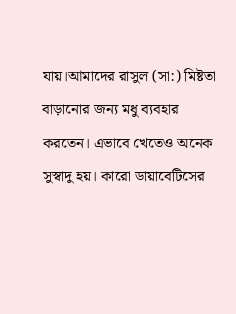যায়।আমাদের রাসুল (সা:) মিষ্টতা বাড়ানোর জন্য মধু ব্যবহার করতেন। এভাবে খেতেও অনেক সুস্বাদু হয়। কারো ডায়াবেটিসের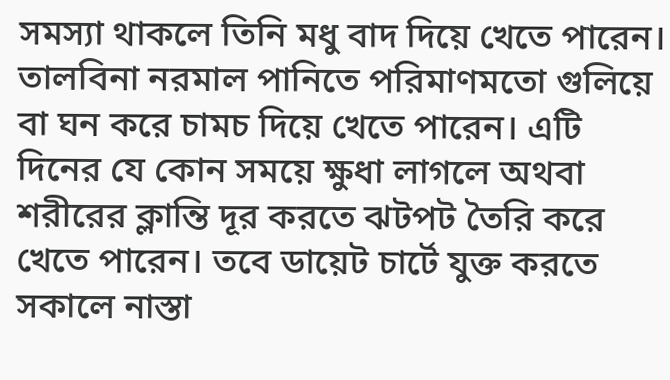সমস্যা থাকলে তিনি মধু বাদ দিয়ে খেতে পারেন।
তালবিনা নরমাল পানিতে পরিমাণমতো গুলিয়ে বা ঘন করে চামচ দিয়ে খেতে পারেন। এটি দিনের যে কোন সময়ে ক্ষুধা লাগলে অথবা শরীরের ক্লান্তি দূর করতে ঝটপট তৈরি করে খেতে পারেন। তবে ডায়েট চার্টে যুক্ত করতে সকালে নাস্তা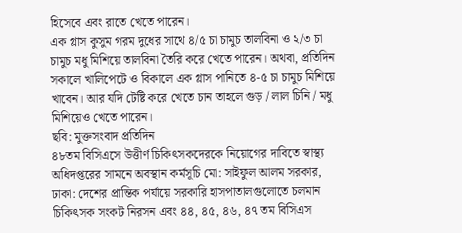হিসেবে এবং রাতে খেতে পারেন।
এক গ্লাস কুসুম গরম দুধের সাথে ৪/৫ চা চামুচ তালবিনা ও ২/৩ চা চামুচ মধু মিশিয়ে তালবিনা তৈরি করে খেতে পারেন। অথবা, প্রতিদিন সকালে খালিপেটে ও বিকালে এক গ্লাস পানিতে ৪-৫ চা চামুচ মিশিয়ে খাবেন। আর যদি টেষ্টি করে খেতে চান তাহলে গুড় / লাল চিনি / মধু মিশিয়েও খেতে পারেন।
ছবি: মুক্তসংবাদ প্রতিদিন
৪৮তম বিসিএসে উত্তীর্ণ চিকিৎসকদেরকে নিয়োগের দাবিতে স্বাস্থ্য অধিদপ্তরের সামনে অবস্থান কর্মসূচি মো: সাইফুল আলম সরকার, ঢাকা: দেশের প্রান্তিক পর্যায়ে সরকারি হাসপাতালগুলোতে চলমান চিকিৎসক সংকট নিরসন এবং ৪৪, ৪৫, ৪৬, ৪৭ তম বিসিএস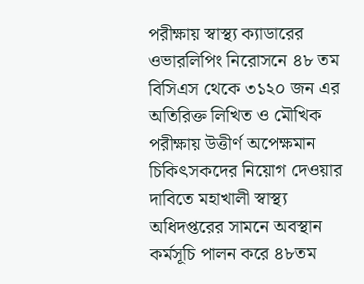পরীক্ষায় স্বাস্থ্য ক্যাডারের ওভারলিপিং নিরোসনে ৪৮ তম বিসিএস থেকে ৩১২০ জন এর অতিরিক্ত লিখিত ও মৌখিক পরীক্ষায় উত্তীর্ণ অপেক্ষমান চিকিৎসকদের নিয়োগ দেওয়ার দাবিতে মহাখালী স্বাস্থ্য অধিদপ্তরের সামনে অবস্থান কর্মসূচি পালন করে ৪৮তম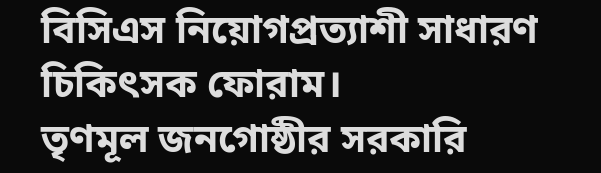বিসিএস নিয়োগপ্রত্যাশী সাধারণ চিকিৎসক ফোরাম।
তৃণমূল জনগোষ্ঠীর সরকারি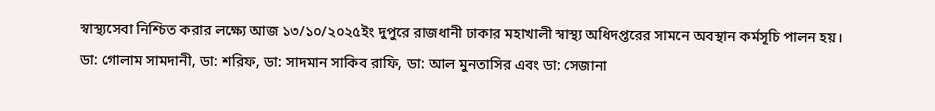স্বাস্থ্যসেবা নিশ্চিত করার লক্ষ্যে আজ ১৩/১০/২০২৫ইং দুপুরে রাজধানী ঢাকার মহাখালী স্বাস্থ্য অধিদপ্তরের সামনে অবস্থান কর্মসূচি পালন হয়। ডা: গোলাম সামদানী, ডা: শরিফ, ডা: সাদমান সাকিব রাফি, ডা: আল মুনতাসির এবং ডা: সেজানা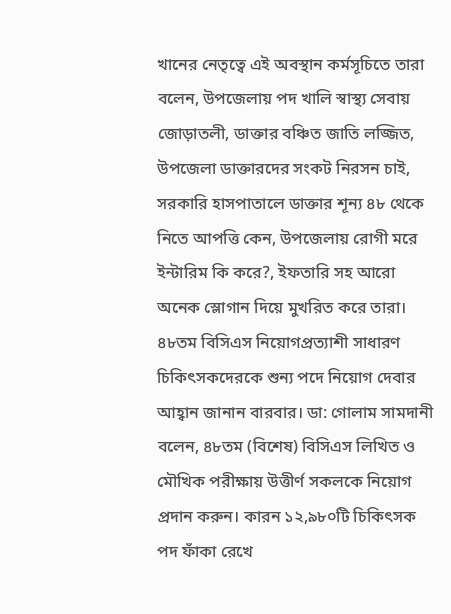খানের নেতৃত্বে এই অবস্থান কর্মসূচিতে তারা বলেন, উপজেলায় পদ খালি স্বাস্থ্য সেবায় জোড়াতলী, ডাক্তার বঞ্চিত জাতি লজ্জিত, উপজেলা ডাক্তারদের সংকট নিরসন চাই, সরকারি হাসপাতালে ডাক্তার শূন্য ৪৮ থেকে নিতে আপত্তি কেন, উপজেলায় রোগী মরে ইন্টারিম কি করে?, ইফতারি সহ আরো অনেক স্লোগান দিয়ে মুখরিত করে তারা।
৪৮তম বিসিএস নিয়োগপ্রত্যাশী সাধারণ চিকিৎসকদেরকে শুন্য পদে নিয়োগ দেবার আহ্বান জানান বারবার। ডা: গোলাম সামদানী বলেন, ৪৮তম (বিশেষ) বিসিএস লিখিত ও মৌখিক পরীক্ষায় উত্তীর্ণ সকলকে নিয়োগ প্রদান করুন। কারন ১২,৯৮০টি চিকিৎসক পদ ফাঁকা রেখে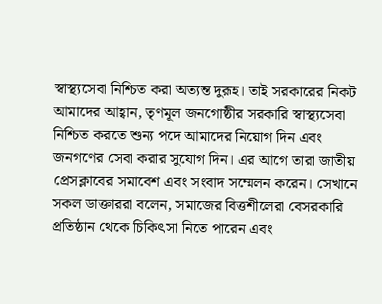স্বাস্থ্যসেবা নিশ্চিত করা অত্যন্ত দুরূহ। তাই সরকারের নিকট আমাদের আহ্বান, তৃণমূল জনগোষ্ঠীর সরকারি স্বাস্থ্যসেবা নিশ্চিত করতে শুন্য পদে আমাদের নিয়োগ দিন এবং জনগণের সেবা করার সুযোগ দিন। এর আগে তারা জাতীয় প্রেসক্লাবের সমাবেশ এবং সংবাদ সম্মেলন করেন। সেখানে সকল ডাক্তাররা বলেন, সমাজের বিত্তশীলেরা বেসরকারি প্রতিষ্ঠান থেকে চিকিৎসা নিতে পারেন এবং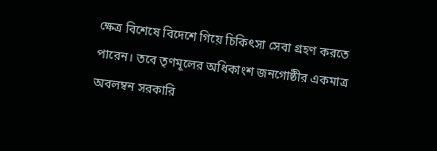ক্ষেত্র বিশেষে বিদেশে গিয়ে চিকিৎসা সেবা গ্রহণ করতে পারেন। তবে তৃণমূলের অধিকাংশ জনগোষ্ঠীর একমাত্র অবলম্বন সরকারি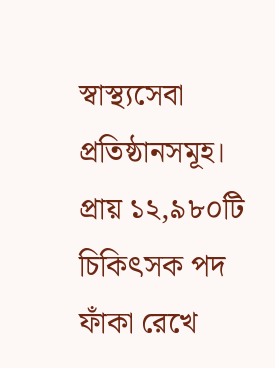স্বাস্থ্যসেবা প্রতিষ্ঠানসমূহ। প্রায় ১২,৯৮০টি চিকিৎসক পদ ফাঁকা রেখে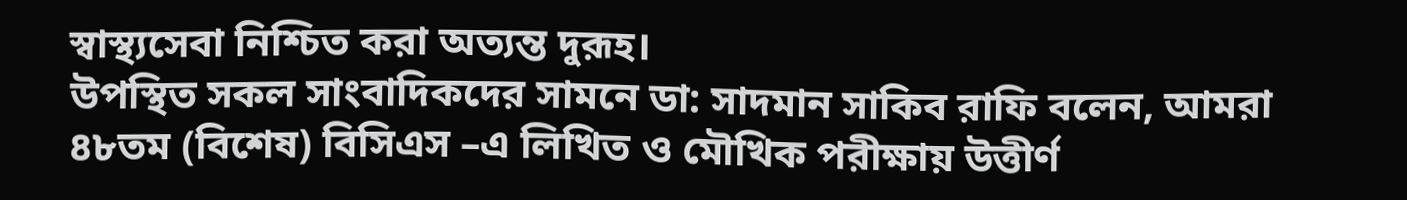স্বাস্থ্যসেবা নিশ্চিত করা অত্যন্ত দুরূহ।
উপস্থিত সকল সাংবাদিকদের সামনে ডা: সাদমান সাকিব রাফি বলেন, আমরা ৪৮তম (বিশেষ) বিসিএস –এ লিখিত ও মৌখিক পরীক্ষায় উত্তীর্ণ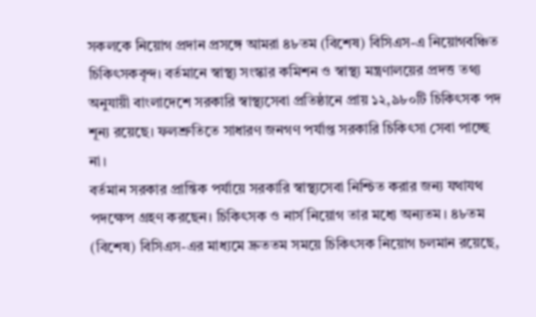সকলকে নিয়োগ প্রদান প্রসঙ্গে আমরা ৪৮তম (বিশেষ) বিসিএস-এ নিয়োগবঞ্চিত চিকিৎসকবৃন্দ। বর্তমানে স্বাস্থ্য সংস্কার কমিশন ও স্বাস্থ্য মন্ত্রণালয়ের প্রদত্ত তথ্য অনুযায়ী বাংলাদেশে সরকারি স্বাস্থ্যসেবা প্রতিষ্ঠানে প্রায় ১২,৯৮০টি চিকিৎসক পদ শূন্য রয়েছে। ফলশ্রুতিতে সাধারণ জনগণ পর্যাপ্ত সরকারি চিকিৎসা সেবা পাচ্ছে না।
বর্তমান সরকার প্রান্তিক পর্যায়ে সরকারি স্বাস্থ্যসেবা নিশ্চিত করার জন্য যথাযথ পদক্ষেপ গ্রহণ করছেন। চিকিৎসক ও নার্স নিয়োগ তার মধ্যে অন্যতম। ৪৮তম (বিশেষ) বিসিএস-এর মাধ্যমে দ্রুততম সময়ে চিকিৎসক নিয়োগ চলমান রয়েছে,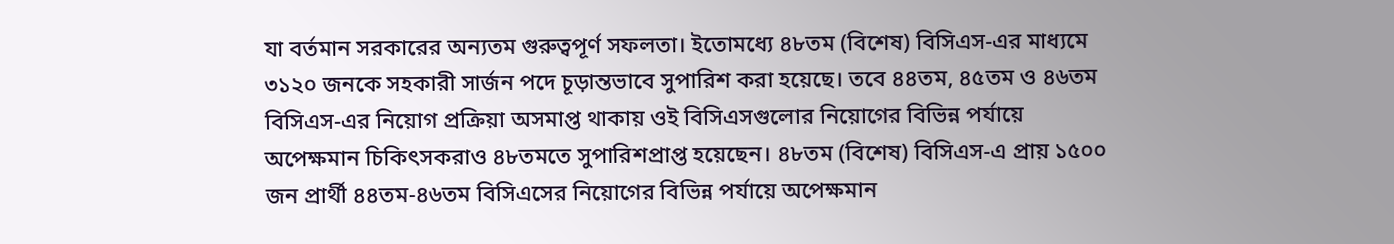যা বর্তমান সরকারের অন্যতম গুরুত্বপূর্ণ সফলতা। ইতোমধ্যে ৪৮তম (বিশেষ) বিসিএস-এর মাধ্যমে ৩১২০ জনকে সহকারী সার্জন পদে চূড়ান্তভাবে সুপারিশ করা হয়েছে। তবে ৪৪তম, ৪৫তম ও ৪৬তম বিসিএস-এর নিয়োগ প্রক্রিয়া অসমাপ্ত থাকায় ওই বিসিএসগুলোর নিয়োগের বিভিন্ন পর্যায়ে অপেক্ষমান চিকিৎসকরাও ৪৮তমতে সুপারিশপ্রাপ্ত হয়েছেন। ৪৮তম (বিশেষ) বিসিএস-এ প্রায় ১৫০০ জন প্রার্থী ৪৪তম-৪৬তম বিসিএসের নিয়োগের বিভিন্ন পর্যায়ে অপেক্ষমান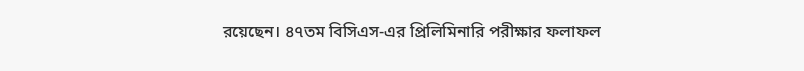রয়েছেন। ৪৭তম বিসিএস-এর প্রিলিমিনারি পরীক্ষার ফলাফল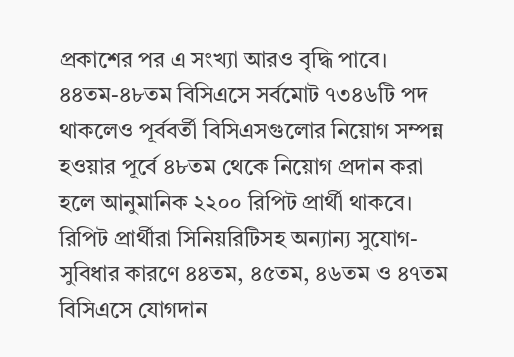প্রকাশের পর এ সংখ্যা আরও বৃদ্ধি পাবে।
৪৪তম-৪৮তম বিসিএসে সর্বমোট ৭৩৪৬টি পদ থাকলেও পূর্ববর্তী বিসিএসগুলোর নিয়োগ সম্পন্ন হওয়ার পূর্বে ৪৮তম থেকে নিয়োগ প্রদান করা হলে আনুমানিক ২২০০ রিপিট প্রার্থী থাকবে। রিপিট প্রার্থীরা সিনিয়রিটিসহ অন্যান্য সুযোগ-সুবিধার কারণে ৪৪তম, ৪৫তম, ৪৬তম ও ৪৭তম বিসিএসে যোগদান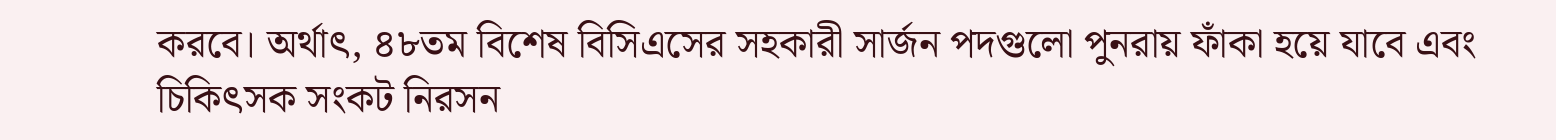করবে। অর্থাৎ, ৪৮তম বিশেষ বিসিএসের সহকারী সার্জন পদগুলো পুনরায় ফাঁকা হয়ে যাবে এবং চিকিৎসক সংকট নিরসন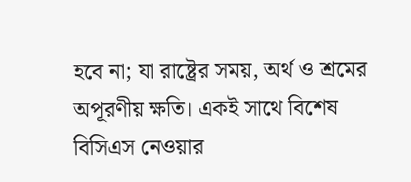হবে না; যা রাষ্ট্রের সময়, অর্থ ও শ্রমের অপূরণীয় ক্ষতি। একই সাথে বিশেষ বিসিএস নেওয়ার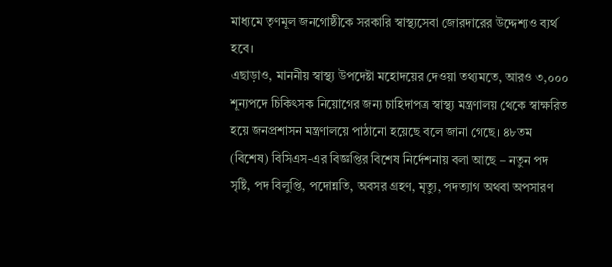মাধ্যমে তৃণমূল জনগোষ্ঠীকে সরকারি স্বাস্থ্যসেবা জোরদারের উদ্দেশ্যও ব্যর্থ হবে।
এছাড়াও, মাননীয় স্বাস্থ্য উপদেষ্টা মহোদয়ের দেওয়া তথ্যমতে, আরও ৩,০০০ শূন্যপদে চিকিৎসক নিয়োগের জন্য চাহিদাপত্র স্বাস্থ্য মন্ত্রণালয় থেকে স্বাক্ষরিত হয়ে জনপ্রশাসন মন্ত্রণালয়ে পাঠানো হয়েছে বলে জানা গেছে। ৪৮তম (বিশেষ) বিসিএস-এর বিজ্ঞপ্তির বিশেষ নির্দেশনায় বলা আছে – নতুন পদ সৃষ্টি, পদ বিলুপ্তি, পদোন্নতি, অবসর গ্রহণ, মৃত্যু, পদত্যাগ অথবা অপসারণ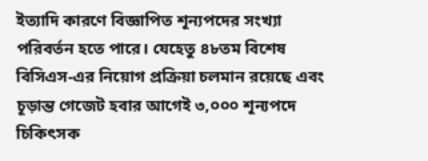ইত্যাদি কারণে বিজ্ঞাপিত শূন্যপদের সংখ্যা পরিবর্তন হতে পারে। যেহেতু ৪৮তম বিশেষ বিসিএস-এর নিয়োগ প্রক্রিয়া চলমান রয়েছে এবং চূড়ান্ত গেজেট হবার আগেই ৩,০০০ শূন্যপদে চিকিৎসক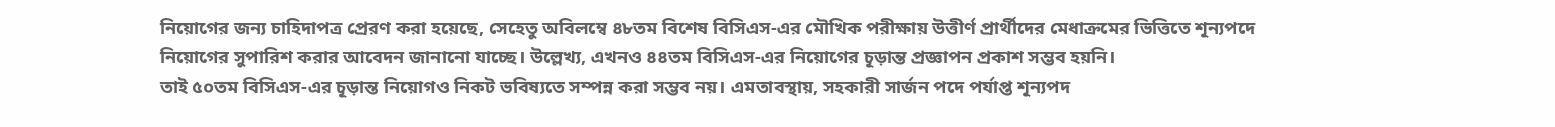নিয়োগের জন্য চাহিদাপত্র প্রেরণ করা হয়েছে, সেহেতু অবিলম্বে ৪৮তম বিশেষ বিসিএস-এর মৌখিক পরীক্ষায় উত্তীর্ণ প্রার্থীদের মেধাক্রমের ভিত্তিতে শূন্যপদে নিয়োগের সুপারিশ করার আবেদন জানানো যাচ্ছে। উল্লেখ্য, এখনও ৪৪তম বিসিএস-এর নিয়োগের চূড়ান্ত প্রজ্ঞাপন প্রকাশ সম্ভব হয়নি।
তাই ৫০তম বিসিএস-এর চূড়ান্ত নিয়োগও নিকট ভবিষ্যতে সম্পন্ন করা সম্ভব নয়। এমতাবস্থায়, সহকারী সার্জন পদে পর্যাপ্ত শূন্যপদ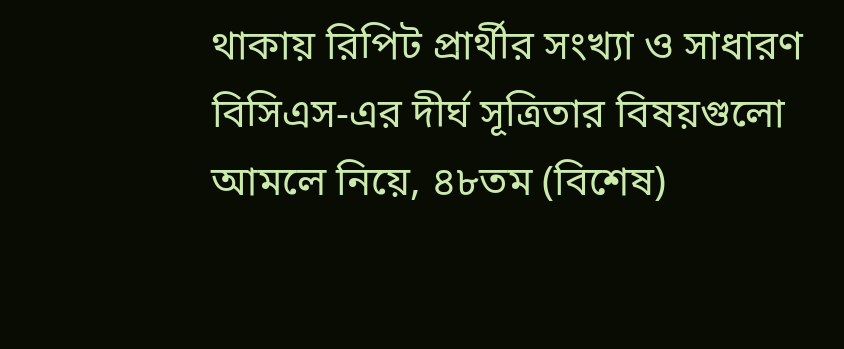থাকায় রিপিট প্রার্থীর সংখ্যা ও সাধারণ বিসিএস-এর দীর্ঘ সূত্রিতার বিষয়গুলো আমলে নিয়ে, ৪৮তম (বিশেষ)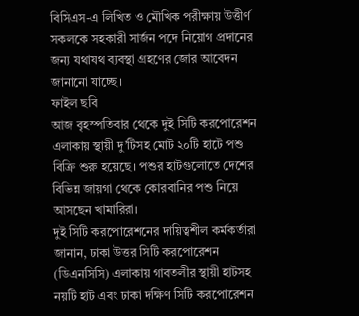বিসিএস-এ লিখিত ও মৌখিক পরীক্ষায় উত্তীর্ণ সকলকে সহকারী সার্জন পদে নিয়োগ প্রদানের জন্য যথাযথ ব্যবস্থা গ্রহণের জোর আবেদন জানানো যাচ্ছে।
ফাইল ছবি
আজ বৃহস্পতিবার থেকে দুই সিটি করপোরেশন এলাকায় স্থায়ী দু’টিসহ মোট ২০টি হাটে পশু বিক্রি শুরু হয়েছে। পশুর হাটগুলোতে দেশের বিভিন্ন জায়গা থেকে কোরবানির পশু নিয়ে আসছেন খামারিরা।
দুই সিটি করপোরেশনের দায়িত্বশীল কর্মকর্তারা জানান, ঢাকা উত্তর সিটি করপোরেশন (ডিএনসিসি) এলাকায় গাবতলীর স্থায়ী হাটসহ নয়টি হাট এবং ঢাকা দক্ষিণ সিটি করপোরেশন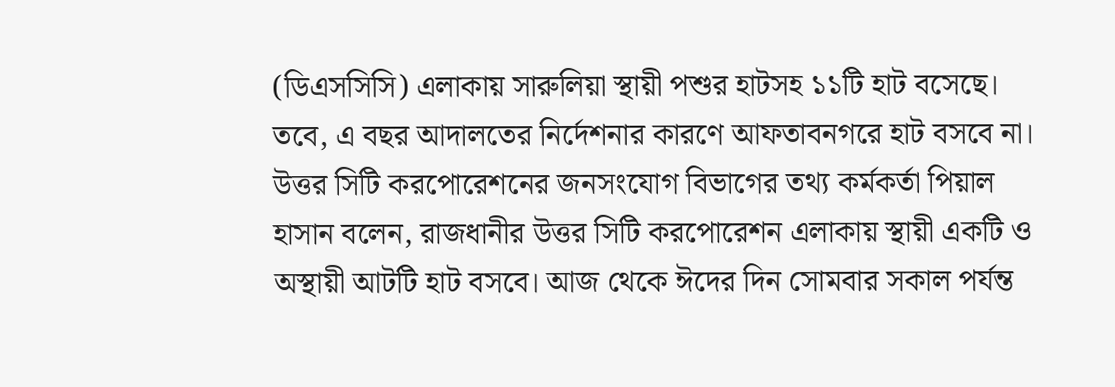(ডিএসসিসি) এলাকায় সারুলিয়া স্থায়ী পশুর হাটসহ ১১টি হাট বসেছে। তবে, এ বছর আদালতের নির্দেশনার কারণে আফতাবনগরে হাট বসবে না।
উত্তর সিটি করপোরেশনের জনসংযোগ বিভাগের তথ্য কর্মকর্তা পিয়াল হাসান বলেন, রাজধানীর উত্তর সিটি করপোরেশন এলাকায় স্থায়ী একটি ও অস্থায়ী আটটি হাট বসবে। আজ থেকে ঈদের দিন সোমবার সকাল পর্যন্ত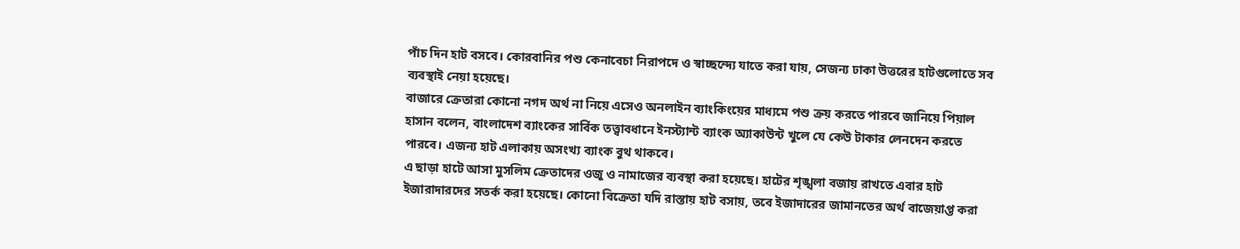পাঁচ দিন হাট বসবে। কোরবানির পশু কেনাবেচা নিরাপদে ও স্বাচ্ছন্দ্যে যাতে করা যায়, সেজন্য ঢাকা উত্তরের হাটগুলোতে সব ব্যবস্থাই নেয়া হয়েছে।
বাজারে ক্রেতারা কোনো নগদ অর্থ না নিয়ে এসেও অনলাইন ব্যাংকিংয়ের মাধ্যমে পশু ক্রয় করতে পারবে জানিয়ে পিয়াল হাসান বলেন, বাংলাদেশ ব্যাংকের সার্বিক তত্ত্বাবধানে ইনস্ট্যান্ট ব্যাংক অ্যাকাউন্ট খুলে যে কেউ টাকার লেনদেন করতে পারবে। এজন্য হাট এলাকায় অসংখ্য ব্যাংক বুথ থাকবে।
এ ছাড়া হাটে আসা মুসলিম ক্রেতাদের ওজু ও নামাজের ব্যবস্থা করা হয়েছে। হাটের শৃঙ্খলা বজায় রাখতে এবার হাট ইজারাদারদের সতর্ক করা হয়েছে। কোনো বিক্রেতা যদি রাস্তায় হাট বসায়, তবে ইজাদারের জামানতের অর্থ বাজেয়াপ্ত করা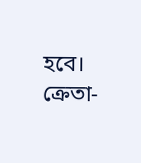হবে। ক্রেতা-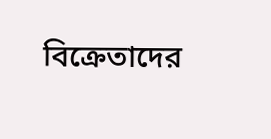বিক্রেতাদের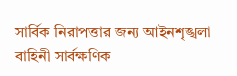সার্বিক নিরাপত্তার জন্য আইনশৃঙ্খলা বাহিনী সার্বক্ষণিক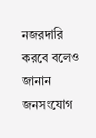নজরদারি করবে বলেও জানান জনসংযোগ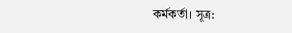কর্মকর্তা। সূত্র: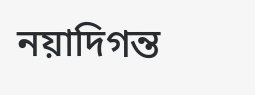নয়াদিগন্ত